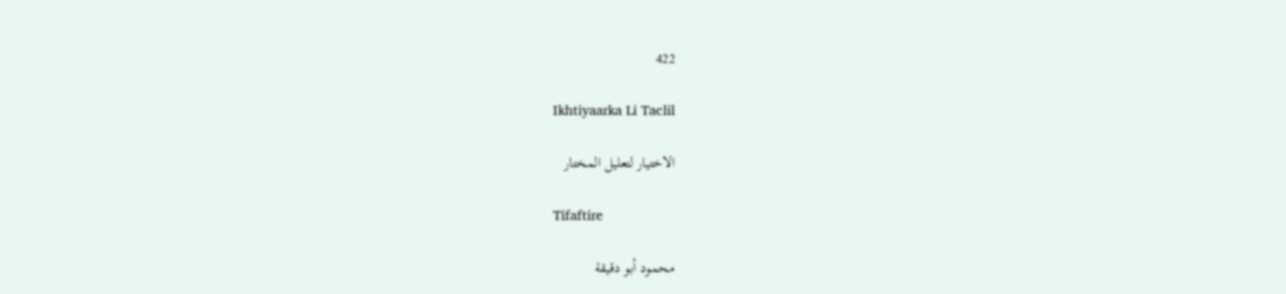422

Ikhtiyaarka Li Taclil

الاختيار لتعليل المختار

Tifaftire

محمود أبو دقيقة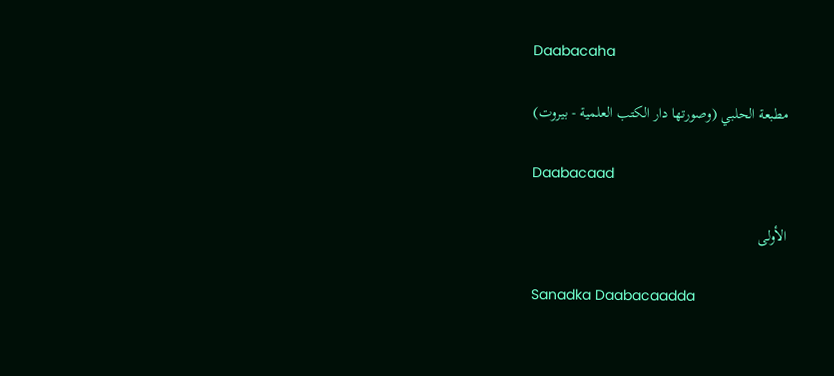Daabacaha

مطبعة الحلبي (وصورتها دار الكتب العلمية - بيروت)

Daabacaad

الأولى

Sanadka Daabacaadda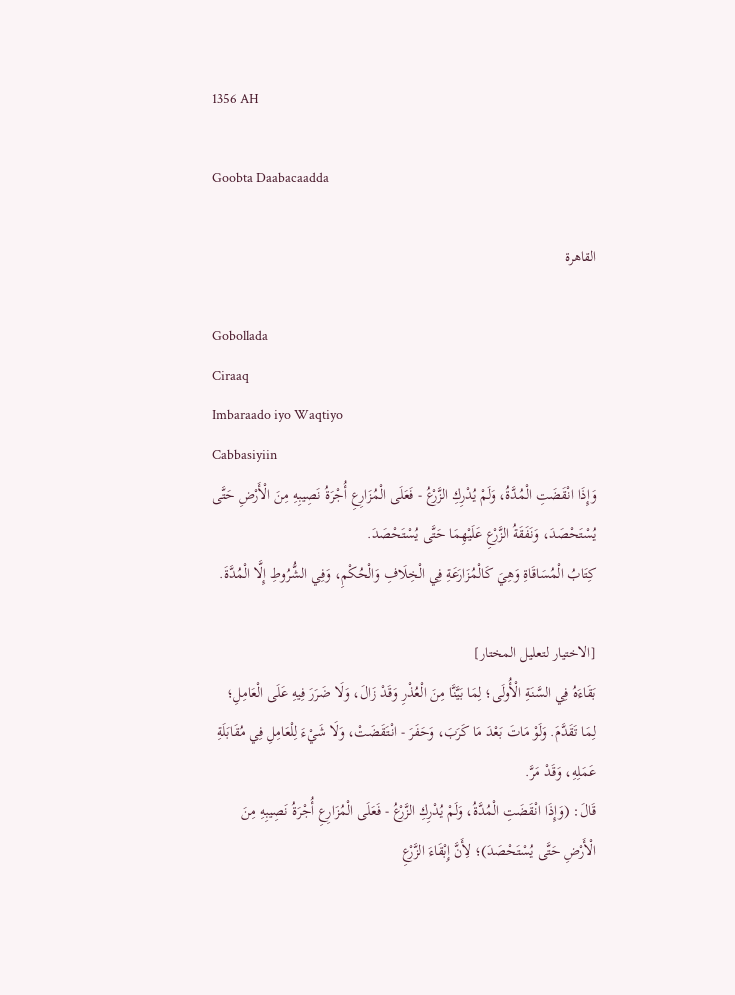1356 AH

Goobta Daabacaadda

القاهرة

Gobollada
Ciraaq
Imbaraado iyo Waqtiyo
Cabbasiyiin
وَإِذَا انْقَضَتِ الْمُدَّةُ، وَلَمْ يُدْرِكِ الزَّرْعُ - فَعَلَى الْمُزَارِعِ أُجْرَةُ نَصِيبِهِ مِنَ الْأَرْضِ حَتَّى يُسْتَحْصَدَ، وَنَفَقَةُ الزَّرْعِ عَلَيْهِمَا حَتَّى يُسْتَحْصَدَ.
كِتَابُ الْمُسَاقَاةِ وَهِيَ كَالْمُزَارَعَةِ فِي الْخِلَافِ وَالْحُكْمِ، وَفِي الشُّرُوطِ إِلَّا الْمُدَّةَ.

[الاختيار لتعليل المختار]
بَقَاءَهُ فِي السَّنَةِ الْأُولَى؛ لِمَا بَيَّنَّا مِنَ الْعُذْرِ وَقَدْ زَالَ، وَلَا ضَرَرَ فِيهِ عَلَى الْعَامِلِ؛ لِمَا تَقَدَّمَ. وَلَوْ مَاتَ بَعْدَ مَا كَرَبَ، وَحَفَرَ - انْتَقَضَتْ، وَلَا شَيْءَ لِلْعَامِلِ فِي مُقَابَلَةِ عَمَلِهِ، وَقَدْ مَرَّ.
قَالَ: (وَإِذَا انْقَضَتِ الْمُدَّةُ، وَلَمْ يُدْرِكِ الزَّرْعُ - فَعَلَى الْمُزَارِعِ أُجْرَةُ نَصِيبِهِ مِنَ الْأَرْضِ حَتَّى يُسْتَحْصَدَ)؛ لِأَنَّ إِبْقَاءَ الزَّرْعِ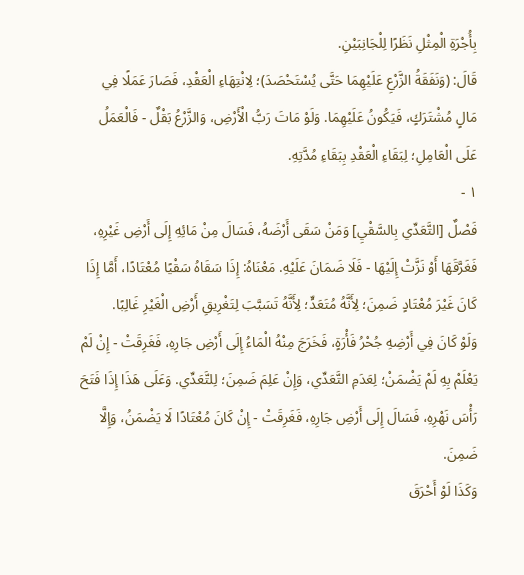بِأُجْرَةِ الْمِثْلِ نَظَرًا لِلْجَانِبَيْنِ.
قَالَ: (وَنَفَقَةُ الزَّرْعِ عَلَيْهِمَا حَتَّى يُسْتَحْصَدَ)؛ لِانْتِهَاءِ الْعَقْدِ، فَصَارَ عَمَلًا فِي مَالٍ مُشْتَرَكٍ، فَيَكُونُ عَلَيْهِمَا. وَلَوْ مَاتَ رَبُّ الْأَرْضِ، وَالزَّرْعُ بَقْلٌ - فَالْعَمَلُ عَلَى الْعَامِلِ؛ لِبَقَاءِ الْعَقْدِ بِبَقَاءِ مُدَّتِهِ.
١ -
فَصْلٌ [التَّعَدِّي بِالسَّقْيِ] وَمَنْ سَقَى أَرْضَهُ، فَسَالَ مِنْ مَائِهِ إِلَى أَرْضِ غَيْرِهِ، فَغَرَّقَهَا أَوْ نَزَّتْ إِلَيْهَا - فَلَا ضَمَانَ عَلَيْهِ. مَعْنَاهُ: إِذَا سَقَاهُ سَقْيًا مُعْتَادًا، أَمَّا إِذَا كَانَ غَيْرَ مُعْتَادٍ ضَمِنَ؛ لِأَنَّهُ مُتَعَدٍّ؛ لِأَنَّهُ تَسَبَّبَ لِتَغْرِيقِ أَرْضِ الْغَيْرِ غَالِبًا.
وَلَوْ كَانَ فِي أَرْضِهِ جُحْرُ فَأْرَةٍ، فَخَرَجَ مِنْهُ الْمَاءُ إِلَى أَرْضِ جَارِهِ، فَغَرِقَتْ - إِنْ لَمْ يَعْلَمْ بِهِ لَمْ يَضْمَنْ؛ لِعَدَمِ التَّعَدِّي، وَإِنْ عَلِمَ ضَمِنَ؛ لِلتَّعَدِّي. وَعَلَى هَذَا إِذَا فَتَحَ رَأْسَ نَهْرِهِ، فَسَالَ إِلَى أَرْضِ جَارِهِ، فَغَرِقَتْ - إِنْ كَانَ مُعْتَادًا لَا يَضْمَنُ، وَإِلَّا ضَمِنَ.
وَكَذَا لَوْ أَحْرَقَ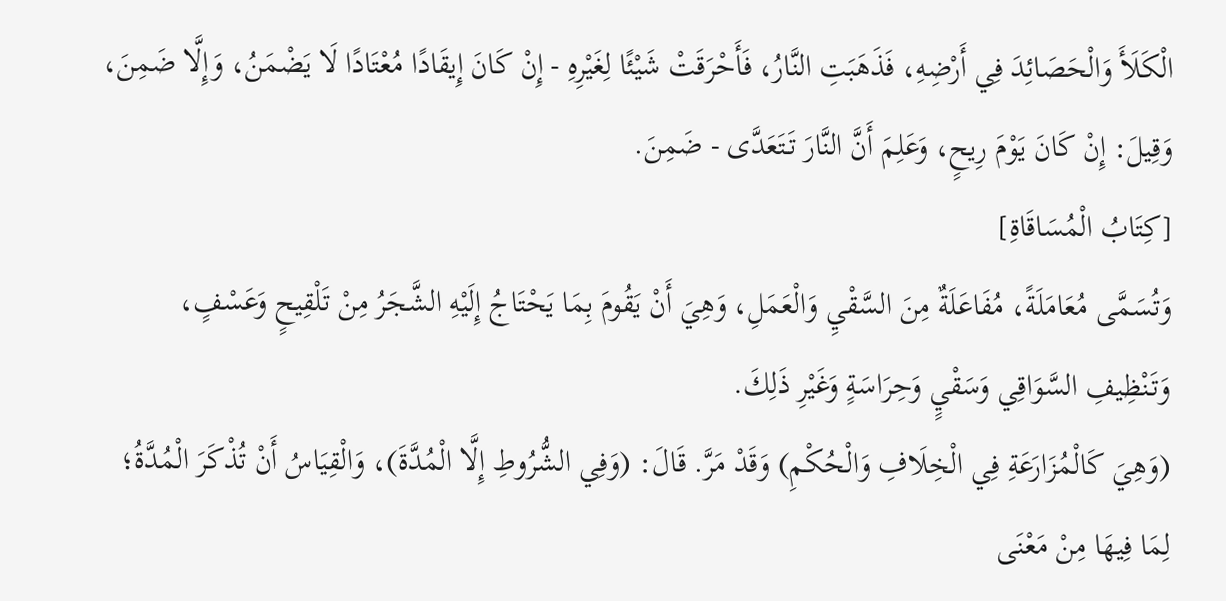الْكَلَأَ وَالْحَصَائِدَ فِي أَرْضِهِ، فَذَهَبَتِ النَّارُ، فَأَحْرَقَتْ شَيْئًا لِغَيْرِهِ - إِنْ كَانَ إِيقَادًا مُعْتَادًا لَا يَضْمَنُ، وَإِلَّا ضَمِنَ، وَقِيلَ: إِنْ كَانَ يَوْمَ رِيحٍ، وَعَلِمَ أَنَّ النَّارَ تَتَعَدَّى - ضَمِنَ.
[كِتَابُ الْمُسَاقَاةِ]
وَتُسَمَّى مُعَامَلَةً، مُفَاعَلَةٌ مِنَ السَّقْيِ وَالْعَمَلِ، وَهِيَ أَنْ يَقُومَ بِمَا يَحْتَاجُ إِلَيْهِ الشَّجَرُ مِنْ تَلْقِيحٍ وَعَسْفٍ، وَتَنْظِيفِ السَّوَاقِي وَسَقْيٍ وَحِرَاسَةٍ وَغَيْرِ ذَلِكَ.
(وَهِيَ كَالْمُزَارَعَةِ فِي الْخِلَافِ وَالْحُكْمِ) وَقَدْ مَرَّ. قَالَ: (وَفِي الشُّرُوطِ إِلَّا الْمُدَّةَ)، وَالْقِيَاسُ أَنْ تُذْكَرَ الْمُدَّةُ؛ لِمَا فِيهَا مِنْ مَعْنَى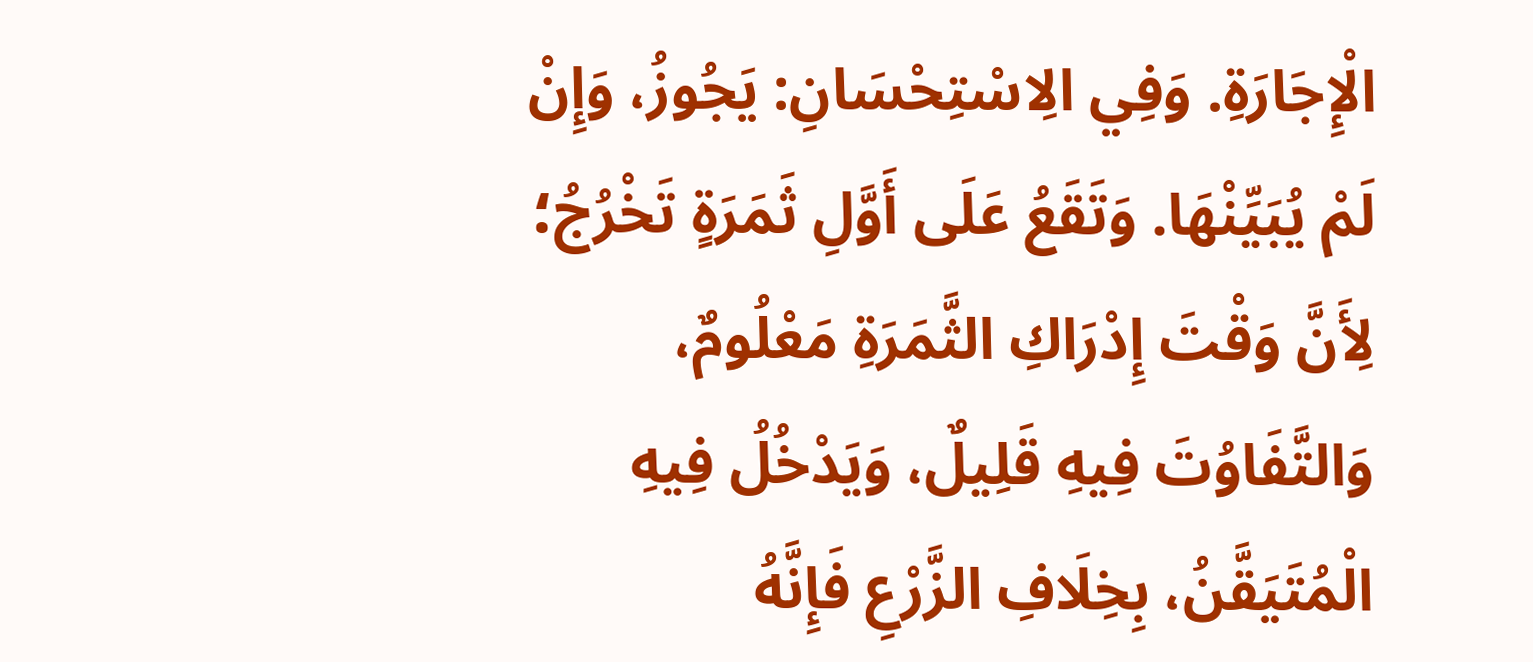الْإِجَارَةِ. وَفِي الِاسْتِحْسَانِ: يَجُوزُ، وَإِنْ لَمْ يُبَيِّنْهَا. وَتَقَعُ عَلَى أَوَّلِ ثَمَرَةٍ تَخْرُجُ؛ لِأَنَّ وَقْتَ إِدْرَاكِ الثَّمَرَةِ مَعْلُومٌ، وَالتَّفَاوُتَ فِيهِ قَلِيلٌ، وَيَدْخُلُ فِيهِ الْمُتَيَقَّنُ، بِخِلَافِ الزَّرْعِ فَإِنَّهُ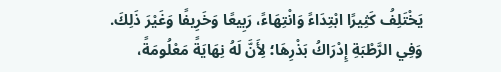يَخْتَلِفُ كَثِيرًا ابْتِدَاءً وَانْتِهَاءً، رَبِيعًا وَخَرِيفًا وَغَيْرَ ذَلِكَ.
وَفِي الرَّطْبَةِ إِدْرَاكُ بَذْرِهَا؛ لِأَنَّ لَهُ نِهَايَةً مَعْلُومَةً،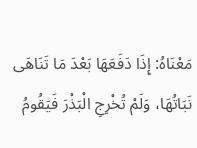مَعْنَاهُ: إِذَا دَفَعَهَا بَعْدَ مَا تَنَاهَى نَبَاتُهَا، وَلَمْ تُخْرِجِ الْبَذْرَ فَيَقُومُ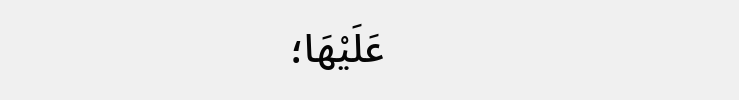عَلَيْهَا؛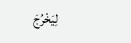لِيَخْرُجَ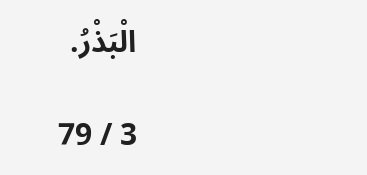الْبَذْرُ.

3 / 79